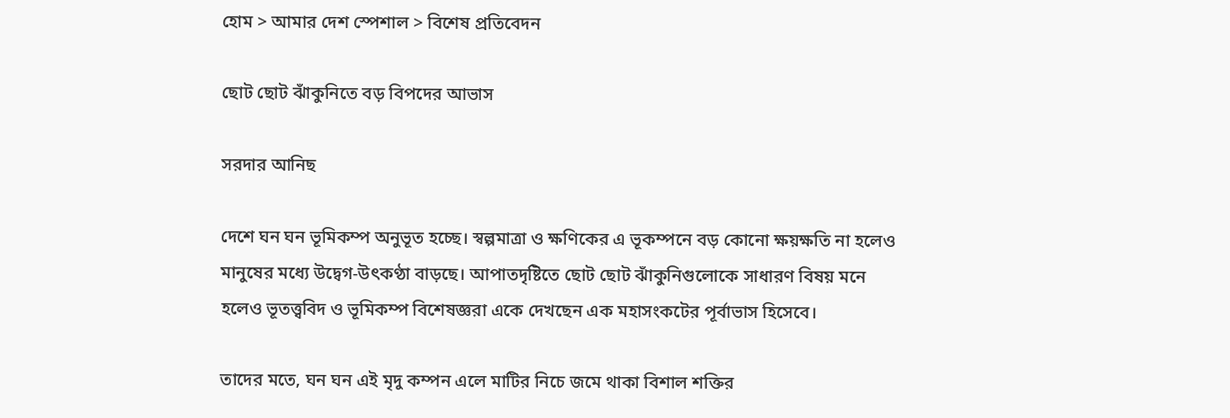হোম > আমার দেশ স্পেশাল > বিশেষ প্রতিবেদন

ছোট ছোট ঝাঁকুনিতে বড় বিপদের আভাস

সরদার আনিছ

দেশে ঘন ঘন ভূমিকম্প অনুভূত হচ্ছে। স্বল্পমাত্রা ও ক্ষণিকের এ ভূকম্পনে বড় কোনো ক্ষয়ক্ষতি না হলেও মানুষের মধ্যে উদ্বেগ-উৎকণ্ঠা বাড়ছে। আপাতদৃষ্টিতে ছোট ছোট ঝাঁকুনিগুলোকে সাধারণ বিষয় মনে হলেও ভূতত্ত্ববিদ ও ভূমিকম্প বিশেষজ্ঞরা একে দেখছেন এক মহাসংকটের পূর্বাভাস হিসেবে।

তাদের মতে, ঘন ঘন এই মৃদু কম্পন এলে মাটির নিচে জমে থাকা বিশাল শক্তির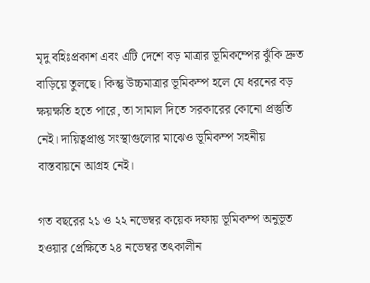মৃদু বহিঃপ্রকাশ এবং এটি দেশে বড় মাত্রার ভূমিকম্পের ঝুঁকি দ্রুত বাড়িয়ে তুলছে। কিন্তু উচ্চমাত্রার ভূমিকম্প হলে যে ধরনের বড় ক্ষয়ক্ষতি হতে পারে, তা সামাল দিতে সরকারের কোনো প্রস্তুতি নেই। দায়িত্বপ্রাপ্ত সংস্থাগুলোর মাঝেও ভূমিকম্প সহনীয় বাস্তবায়নে আগ্রহ নেই।

গত বছরের ২১ ও ২২ নভেম্বর কয়েক দফায় ভূমিকম্প অনুভূত হওয়ার প্রেক্ষিতে ২৪ নভেম্বর তৎকালীন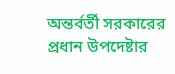অন্তর্বর্তী সরকারের প্রধান উপদেষ্টার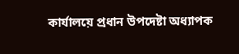কার্যালয়ে প্রধান উপদেষ্টা অধ্যাপক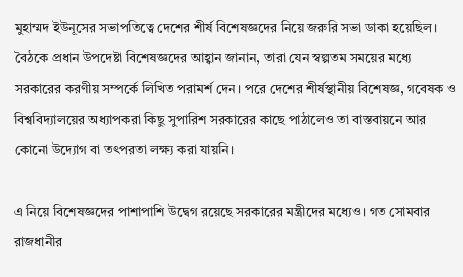মুহাম্মদ ইউনূসের সভাপতিত্বে দেশের শীর্ষ বিশেষজ্ঞদের নিয়ে জরুরি সভা ডাকা হয়েছিল। বৈঠকে প্রধান উপদেষ্টা বিশেষজ্ঞদের আহ্বান জানান, তারা যেন স্বল্পতম সময়ের মধ্যে সরকারের করণীয় সম্পর্কে লিখিত পরামর্শ দেন। পরে দেশের শীর্ষস্থানীয় বিশেষজ্ঞ, গবেষক ও বিশ্ববিদ্যালয়ের অধ্যাপকরা কিছু সুপারিশ সরকারের কাছে পাঠালেও তা বাস্তবায়নে আর কোনো উদ্যোগ বা তৎপরতা লক্ষ্য করা যায়নি।

এ নিয়ে বিশেষজ্ঞদের পাশাপাশি উদ্বেগ রয়েছে সরকারের মন্ত্রীদের মধ্যেও। গত সোমবার রাজধানীর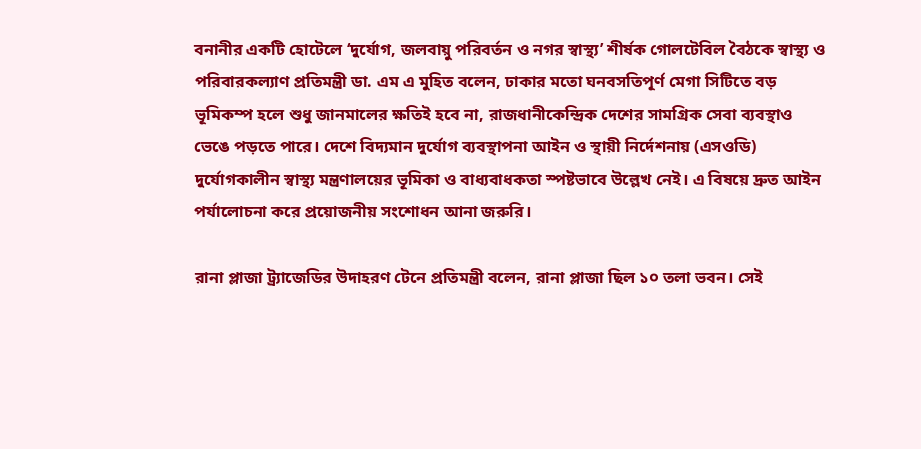বনানীর একটি হোটেলে ‘দুর্যোগ, জলবায়ু পরিবর্তন ও নগর স্বাস্থ্য’ শীর্ষক গোলটেবিল বৈঠকে স্বাস্থ্য ও পরিবারকল্যাণ প্রতিমন্ত্রী ডা. এম এ মুহিত বলেন, ঢাকার মতো ঘনবসতিপূর্ণ মেগা সিটিতে বড় ভূমিকম্প হলে শুধু জানমালের ক্ষতিই হবে না, রাজধানীকেন্দ্রিক দেশের সামগ্রিক সেবা ব্যবস্থাও ভেঙে পড়তে পারে। দেশে বিদ্যমান দুর্যোগ ব্যবস্থাপনা আইন ও স্থায়ী নির্দেশনায় (এসওডি) দুর্যোগকালীন স্বাস্থ্য মন্ত্রণালয়ের ভূমিকা ও বাধ্যবাধকতা স্পষ্টভাবে উল্লেখ নেই। এ বিষয়ে দ্রুত আইন পর্যালোচনা করে প্রয়োজনীয় সংশোধন আনা জরুরি।

রানা প্লাজা ট্র্যাজেডির উদাহরণ টেনে প্রতিমন্ত্রী বলেন, রানা প্লাজা ছিল ১০ তলা ভবন। সেই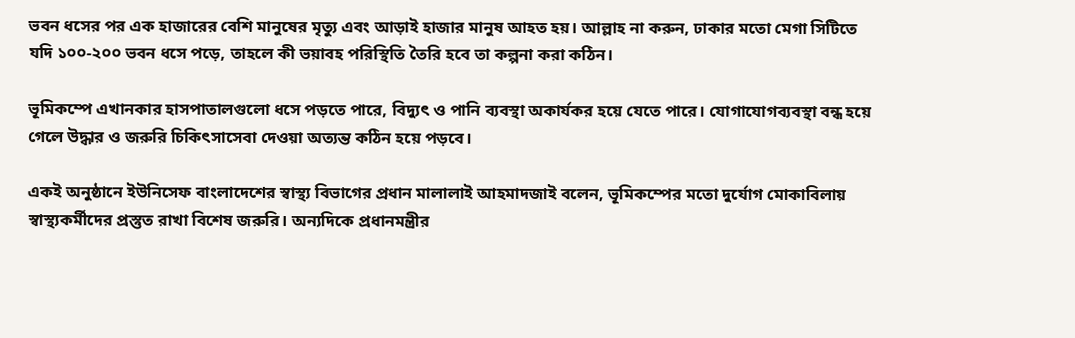ভবন ধসের পর এক হাজারের বেশি মানুষের মৃত্যু এবং আড়াই হাজার মানুষ আহত হয়। আল্লাহ না করুন, ঢাকার মতো মেগা সিটিতে যদি ১০০-২০০ ভবন ধসে পড়ে, তাহলে কী ভয়াবহ পরিস্থিতি তৈরি হবে তা কল্পনা করা কঠিন।

ভূমিকম্পে এখানকার হাসপাতালগুলো ধসে পড়তে পারে, বিদ্যুৎ ও পানি ব্যবস্থা অকার্যকর হয়ে যেতে পারে। যোগাযোগব্যবস্থা বন্ধ হয়ে গেলে উদ্ধার ও জরুরি চিকিৎসাসেবা দেওয়া অত্যন্ত কঠিন হয়ে পড়বে।

একই অনুষ্ঠানে ইউনিসেফ বাংলাদেশের স্বাস্থ্য বিভাগের প্রধান মালালাই আহমাদজাই বলেন, ভূমিকম্পের মতো দুর্যোগ মোকাবিলায় স্বাস্থ্যকর্মীদের প্রস্তুত রাখা বিশেষ জরুরি। অন্যদিকে প্রধানমন্ত্রীর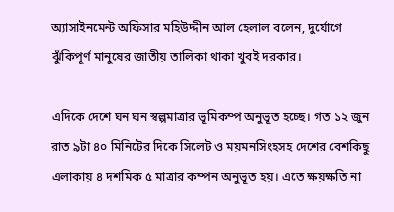অ্যাসাইনমেন্ট অফিসার মহিউদ্দীন আল হেলাল বলেন, দুর্যোগে ঝুঁকিপূর্ণ মানুষের জাতীয় তালিকা থাকা খুবই দরকার।

এদিকে দেশে ঘন ঘন স্বল্পমাত্রার ভূমিকম্প অনুভূত হচ্ছে। গত ১২ জুন রাত ৯টা ৪০ মিনিটের দিকে সিলেট ও ময়মনসিংহসহ দেশের বেশকিছু এলাকায় ৪ দশমিক ৫ মাত্রার কম্পন অনুভূত হয়। এতে ক্ষয়ক্ষতি না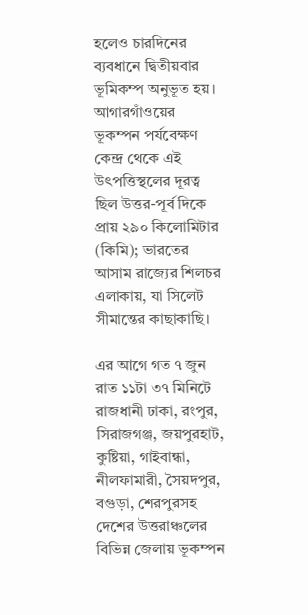হলেও চারদিনের ব্যবধানে দ্বিতীয়বার ভূমিকম্প অনুভূত হয়। আগারগাঁওয়ের ভূকম্পন পর্যবেক্ষণ কেন্দ্র থেকে এই উৎপত্তিস্থলের দূরত্ব ছিল উত্তর-পূর্ব দিকে প্রায় ২৯০ কিলোমিটার (কিমি); ভারতের আসাম রাজ্যের শিলচর এলাকায়, যা সিলেট সীমান্তের কাছাকাছি।

এর আগে গত ৭ জুন রাত ১১টা ৩৭ মিনিটে রাজধানী ঢাকা, রংপুর, সিরাজগঞ্জ, জয়পুরহাট, কুষ্টিয়া, গাইবান্ধা, নীলফামারী, সৈয়দপুর, বগুড়া, শেরপুরসহ দেশের উত্তরাঞ্চলের বিভিন্ন জেলায় ভূকম্পন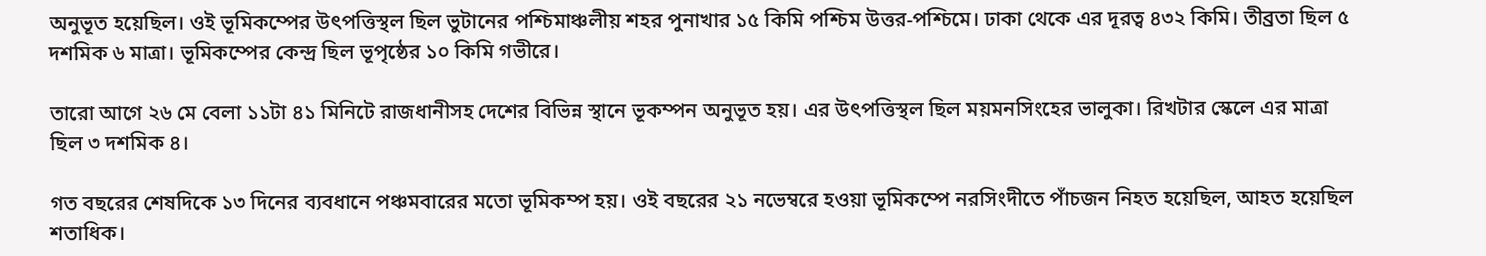অনুভূত হয়েছিল। ওই ভূমিকম্পের উৎপত্তিস্থল ছিল ভুটানের পশ্চিমাঞ্চলীয় শহর পুনাখার ১৫ কিমি পশ্চিম উত্তর-পশ্চিমে। ঢাকা থেকে এর দূরত্ব ৪৩২ কিমি। তীব্রতা ছিল ৫ দশমিক ৬ মাত্রা। ভূমিকম্পের কেন্দ্র ছিল ভূপৃষ্ঠের ১০ কিমি গভীরে।

তারো আগে ২৬ মে বেলা ১১টা ৪১ মিনিটে রাজধানীসহ দেশের বিভিন্ন স্থানে ভূকম্পন অনুভূত হয়। এর উৎপত্তিস্থল ছিল ময়মনসিংহের ভালুকা। রিখটার স্কেলে এর মাত্রা ছিল ৩ দশমিক ৪।

গত বছরের শেষদিকে ১৩ দিনের ব্যবধানে পঞ্চমবারের মতো ভূমিকম্প হয়। ওই বছরের ২১ নভেম্বরে হওয়া ভূমিকম্পে নরসিংদীতে পাঁচজন নিহত হয়েছিল, আহত হয়েছিল শতাধিক।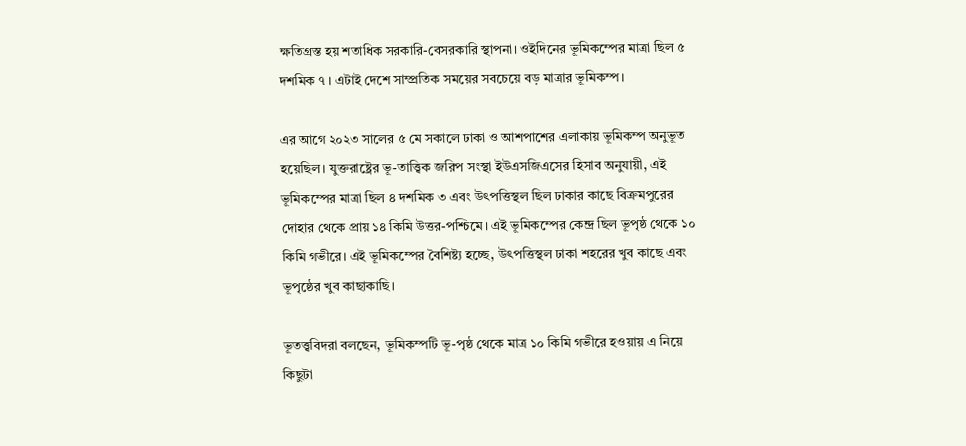ক্ষতিগ্রস্ত হয় শতাধিক সরকারি-বেসরকারি স্থাপনা। ওইদিনের ভূমিকম্পের মাত্রা ছিল ৫ দশমিক ৭ । এটাই দেশে সাম্প্রতিক সময়ের সবচেয়ে বড় মাত্রার ভূমিকম্প।

এর আগে ২০২৩ সালের ৫ মে সকালে ঢাকা ও আশপাশের এলাকায় ভূমিকম্প অনুভূত হয়েছিল। যুক্তরাষ্ট্রের ভূ-তাত্ত্বিক জরিপ সংস্থা ইউএসজিএসের হিসাব অনুযায়ী, এই ভূমিকম্পের মাত্রা ছিল ৪ দশমিক ৩ এবং উৎপত্তিস্থল ছিল ঢাকার কাছে বিক্রমপুরের দোহার থেকে প্রায় ১৪ কিমি উত্তর-পশ্চিমে। এই ভূমিকম্পের কেন্দ্র ছিল ভূপৃষ্ঠ থেকে ১০ কিমি গভীরে। এই ভূমিকম্পের বৈশিষ্ট্য হচ্ছে, উৎপত্তিস্থল ঢাকা শহরের খুব কাছে এবং ভূপৃষ্ঠের খুব কাছাকাছি।

ভূতত্ত্ববিদরা বলছেন, ভূমিকম্পটি ভূ-পৃষ্ঠ থেকে মাত্র ১০ কিমি গভীরে হওয়ায় এ নিয়ে কিছুটা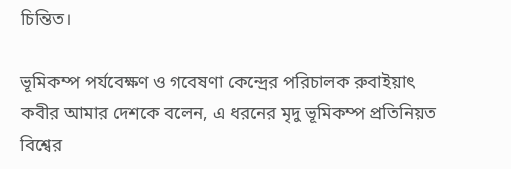চিন্তিত।

ভূমিকম্প পর্যবেক্ষণ ও গবেষণা কেন্দ্রের পরিচালক রুবাইয়াৎ কবীর আমার দেশকে বলেন, এ ধরনের মৃদু ভূমিকম্প প্রতিনিয়ত বিশ্বের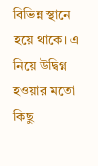বিভিন্ন স্থানে হয়ে থাকে। এ নিয়ে উদ্বিগ্ন হওয়ার মতো কিছু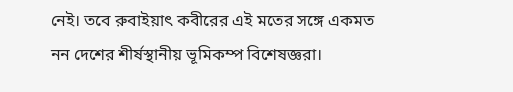নেই। তবে রুবাইয়াৎ কবীরের এই মতের সঙ্গে একমত নন দেশের শীর্ষস্থানীয় ভূমিকম্প বিশেষজ্ঞরা।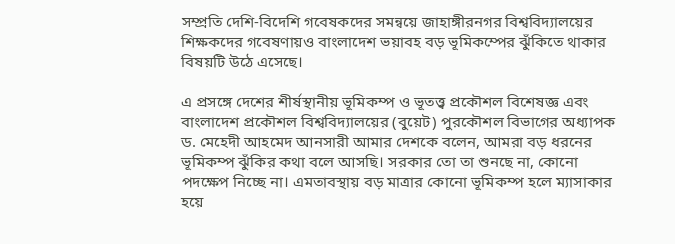সম্প্রতি দেশি-বিদেশি গবেষকদের সমন্বয়ে জাহাঙ্গীরনগর বিশ্ববিদ্যালয়ের শিক্ষকদের গবেষণায়ও বাংলাদেশ ভয়াবহ বড় ভূমিকম্পের ঝুঁকিতে থাকার বিষয়টি উঠে এসেছে।

এ প্রসঙ্গে দেশের শীর্ষস্থানীয় ভূমিকম্প ও ভূতত্ত্ব প্রকৌশল বিশেষজ্ঞ এবং বাংলাদেশ প্রকৌশল বিশ্ববিদ্যালয়ের (বুয়েট) পুরকৌশল বিভাগের অধ্যাপক ড. মেহেদী আহমেদ আনসারী আমার দেশকে বলেন, আমরা বড় ধরনের ভূমিকম্প ঝুঁকির কথা বলে আসছি। সরকার তো তা শুনছে না, কোনো পদক্ষেপ নিচ্ছে না। এমতাবস্থায় বড় মাত্রার কোনো ভূমিকম্প হলে ম্যাসাকার হয়ে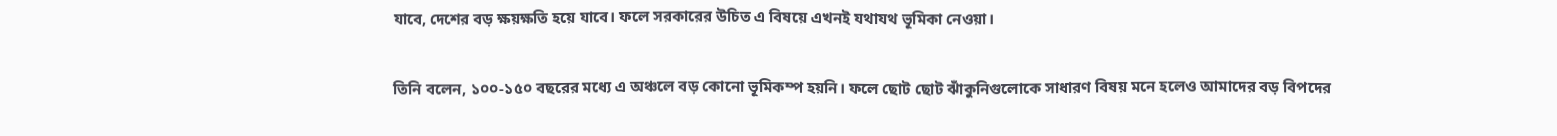যাবে, দেশের বড় ক্ষয়ক্ষতি হয়ে যাবে। ফলে সরকারের উচিত এ বিষয়ে এখনই যথাযথ ভূমিকা নেওয়া।

তিনি বলেন, ১০০-১৫০ বছরের মধ্যে এ অঞ্চলে বড় কোনো ভূমিকম্প হয়নি। ফলে ছোট ছোট ঝাঁকুনিগুলোকে সাধারণ বিষয় মনে হলেও আমাদের বড় বিপদের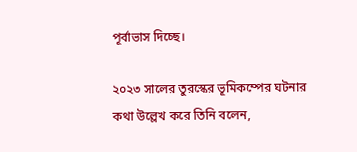পূর্বাভাস দিচ্ছে।

২০২৩ সালের তুরস্কের ভূমিকম্পের ঘটনার কথা উল্লেখ করে তিনি বলেন,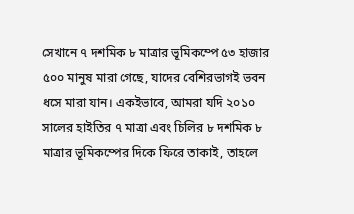সেখানে ৭ দশমিক ৮ মাত্রার ভূমিকম্পে ৫৩ হাজার ৫০০ মানুষ মারা গেছে, যাদের বেশিরভাগই ভবন ধসে মারা যান। একইভাবে, আমরা যদি ২০১০ সালের হাইতির ৭ মাত্রা এবং চিলির ৮ দশমিক ৮ মাত্রার ভূমিকম্পের দিকে ফিরে তাকাই, তাহলে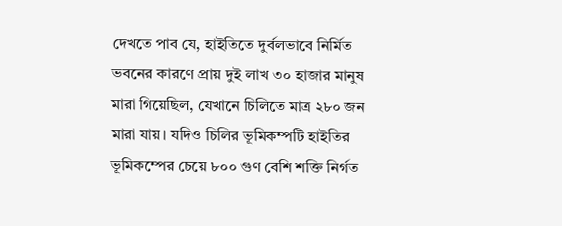দেখতে পাব যে, হাইতিতে দুর্বলভাবে নির্মিত ভবনের কারণে প্রায় দুই লাখ ৩০ হাজার মানুষ মারা গিয়েছিল, যেখানে চিলিতে মাত্র ২৮০ জন মারা যায়। যদিও চিলির ভূমিকম্পটি হাইতির ভূমিকম্পের চেয়ে ৮০০ গুণ বেশি শক্তি নির্গত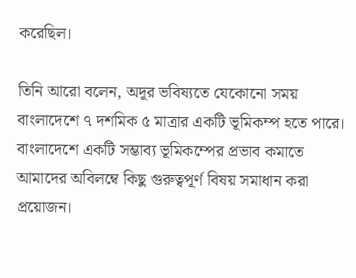করেছিল।

তিনি আরো বলেন, অদূর ভবিষ্যতে যেকোনো সময় বাংলাদেশে ৭ দশমিক ৫ মাত্রার একটি ভূমিকম্প হতে পারে। বাংলাদেশে একটি সম্ভাব্য ভূমিকম্পের প্রভাব কমাতে আমাদের অবিলম্বে কিছু গুরুত্বপূর্ণ বিষয় সমাধান করা প্রয়োজন।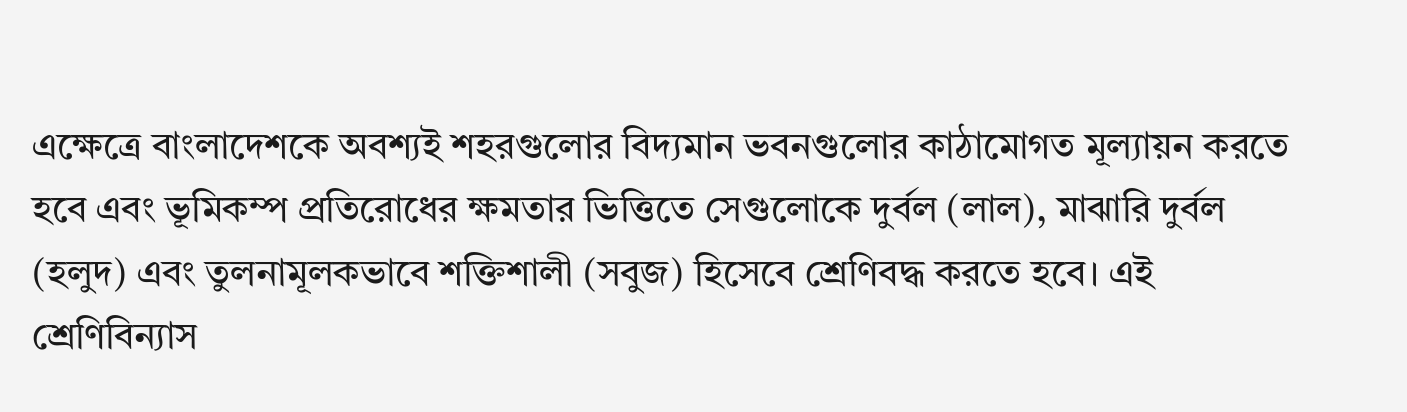এক্ষেত্রে বাংলাদেশকে অবশ্যই শহরগুলোর বিদ্যমান ভবনগুলোর কাঠামোগত মূল্যায়ন করতে হবে এবং ভূমিকম্প প্রতিরোধের ক্ষমতার ভিত্তিতে সেগুলোকে দুর্বল (লাল), মাঝারি দুর্বল (হলুদ) এবং তুলনামূলকভাবে শক্তিশালী (সবুজ) হিসেবে শ্রেণিবদ্ধ করতে হবে। এই শ্রেণিবিন্যাস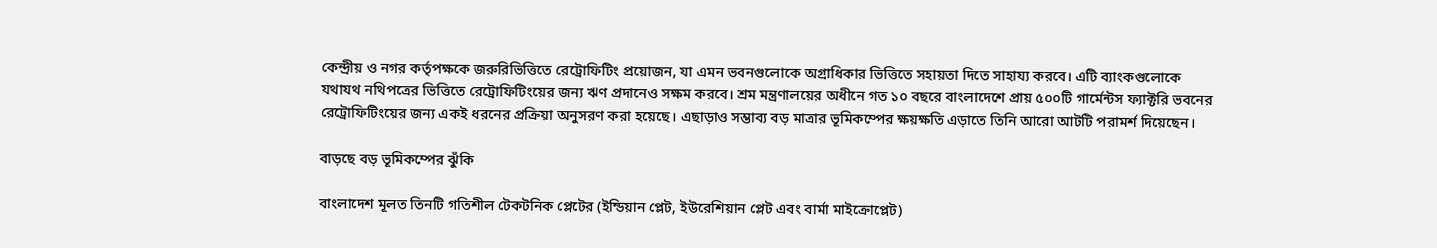কেন্দ্রীয় ও নগর কর্তৃপক্ষকে জরুরিভিত্তিতে রেট্রোফিটিং প্রয়োজন, যা এমন ভবনগুলোকে অগ্রাধিকার ভিত্তিতে সহায়তা দিতে সাহায্য করবে। এটি ব্যাংকগুলোকে যথাযথ নথিপত্রের ভিত্তিতে রেট্রোফিটিংয়ের জন্য ঋণ প্রদানেও সক্ষম করবে। শ্রম মন্ত্রণালয়ের অধীনে গত ১০ বছরে বাংলাদেশে প্রায় ৫০০টি গার্মেন্টস ফ্যাক্টরি ভবনের রেট্রোফিটিংয়ের জন্য একই ধরনের প্রক্রিয়া অনুসরণ করা হয়েছে। এছাড়াও সম্ভাব্য বড় মাত্রার ভূমিকম্পের ক্ষয়ক্ষতি এড়াতে তিনি আরো আটটি পরামর্শ দিয়েছেন।

বাড়ছে বড় ভূমিকম্পের ঝুঁকি

বাংলাদেশ মূলত তিনটি গতিশীল টেকটনিক প্লেটের (ইন্ডিয়ান প্লেট, ইউরেশিয়ান প্লেট এবং বার্মা মাইক্রোপ্লেট)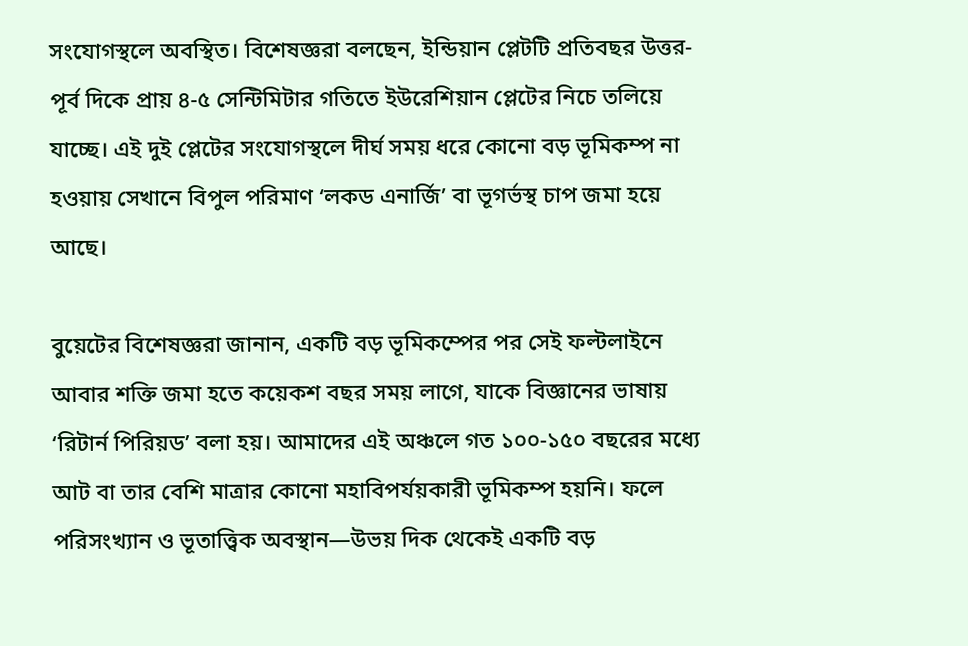সংযোগস্থলে অবস্থিত। বিশেষজ্ঞরা বলছেন, ইন্ডিয়ান প্লেটটি প্রতিবছর উত্তর-পূর্ব দিকে প্রায় ৪-৫ সেন্টিমিটার গতিতে ইউরেশিয়ান প্লেটের নিচে তলিয়ে যাচ্ছে। এই দুই প্লেটের সংযোগস্থলে দীর্ঘ সময় ধরে কোনো বড় ভূমিকম্প না হওয়ায় সেখানে বিপুল পরিমাণ ‘লকড এনার্জি’ বা ভূগর্ভস্থ চাপ জমা হয়ে আছে।

বুয়েটের বিশেষজ্ঞরা জানান, একটি বড় ভূমিকম্পের পর সেই ফল্টলাইনে আবার শক্তি জমা হতে কয়েকশ বছর সময় লাগে, যাকে বিজ্ঞানের ভাষায় ‘রিটার্ন পিরিয়ড’ বলা হয়। আমাদের এই অঞ্চলে গত ১০০-১৫০ বছরের মধ্যে আট বা তার বেশি মাত্রার কোনো মহাবিপর্যয়কারী ভূমিকম্প হয়নি। ফলে পরিসংখ্যান ও ভূতাত্ত্বিক অবস্থান—উভয় দিক থেকেই একটি বড়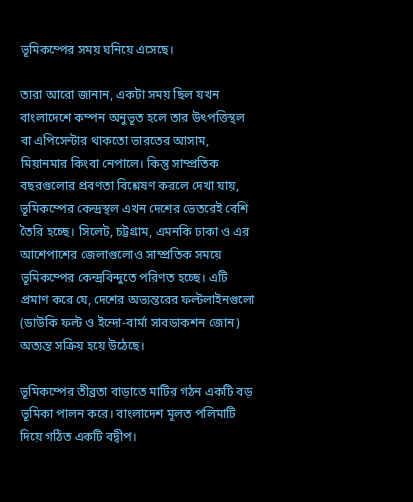ভূমিকম্পের সময় ঘনিয়ে এসেছে।

তারা আরো জানান, একটা সময় ছিল যখন বাংলাদেশে কম্পন অনুভূত হলে তার উৎপত্তিস্থল বা এপিসেন্টার থাকতো ভারতের আসাম, মিয়ানমার কিংবা নেপালে। কিন্তু সাম্প্রতিক বছরগুলোর প্রবণতা বিশ্লেষণ করলে দেখা যায়, ভূমিকম্পের কেন্দ্রস্থল এখন দেশের ভেতরেই বেশি তৈরি হচ্ছে। সিলেট, চট্টগ্রাম, এমনকি ঢাকা ও এর আশেপাশের জেলাগুলোও সাম্প্রতিক সময়ে ভূমিকম্পের কেন্দ্রবিন্দুতে পরিণত হচ্ছে। এটি প্রমাণ করে যে, দেশের অভ্যন্তরের ফল্টলাইনগুলো (ডাউকি ফল্ট ও ইন্দো-বার্মা সাবডাকশন জোন) অত্যন্ত সক্রিয় হয়ে উঠেছে।

ভূমিকম্পের তীব্রতা বাড়াতে মাটির গঠন একটি বড় ভূমিকা পালন করে। বাংলাদেশ মূলত পলিমাটি দিয়ে গঠিত একটি বদ্বীপ।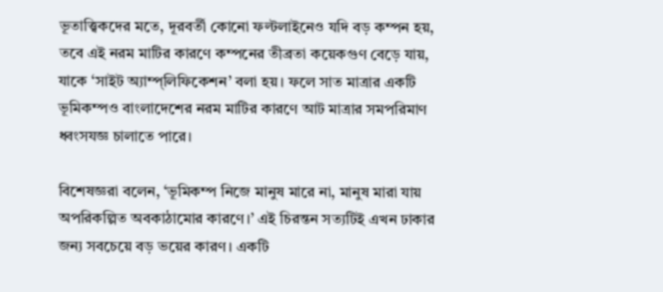ভূতাত্ত্বিকদের মতে, দূরবর্তী কোনো ফল্টলাইনেও যদি বড় কম্পন হয়, তবে এই নরম মাটির কারণে কম্পনের তীব্রতা কয়েকগুণ বেড়ে যায়, যাকে ‘সাইট অ্যাম্প্লিফিকেশন’ বলা হয়। ফলে সাত মাত্রার একটি ভূমিকম্পও বাংলাদেশের নরম মাটির কারণে আট মাত্রার সমপরিমাণ ধ্বংসযজ্ঞ চালাতে পারে।

বিশেষজ্ঞরা বলেন, ‘ভূমিকম্প নিজে মানুষ মারে না, মানুষ মারা যায় অপরিকল্পিত অবকাঠামোর কারণে।’ এই চিরন্তন সত্যটিই এখন ঢাকার জন্য সবচেয়ে বড় ভয়ের কারণ। একটি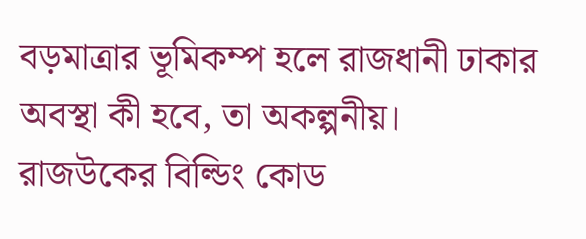বড়মাত্রার ভূমিকম্প হলে রাজধানী ঢাকার অবস্থা কী হবে, তা অকল্পনীয়। রাজউকের বিল্ডিং কোড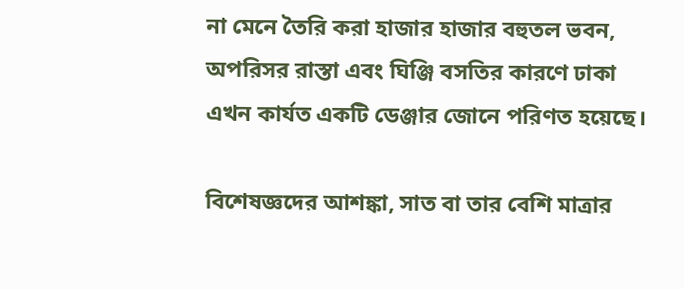না মেনে তৈরি করা হাজার হাজার বহুতল ভবন, অপরিসর রাস্তা এবং ঘিঞ্জি বসতির কারণে ঢাকা এখন কার্যত একটি ডেঞ্জার জোনে পরিণত হয়েছে।

বিশেষজ্ঞদের আশঙ্কা, সাত বা তার বেশি মাত্রার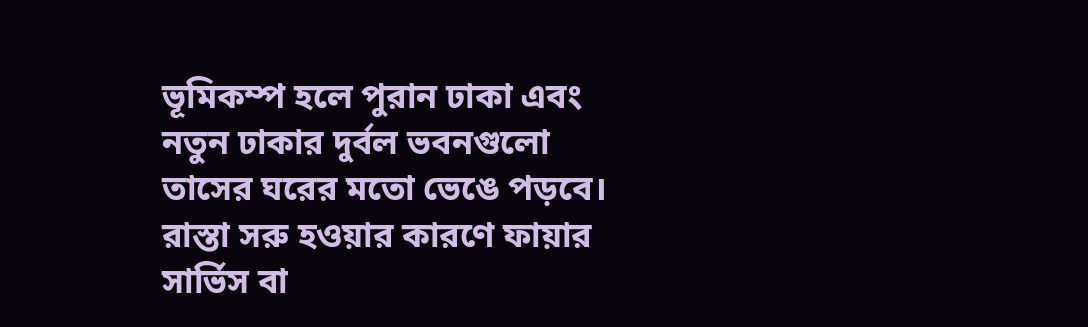ভূমিকম্প হলে পুরান ঢাকা এবং নতুন ঢাকার দুর্বল ভবনগুলো তাসের ঘরের মতো ভেঙে পড়বে। রাস্তা সরু হওয়ার কারণে ফায়ার সার্ভিস বা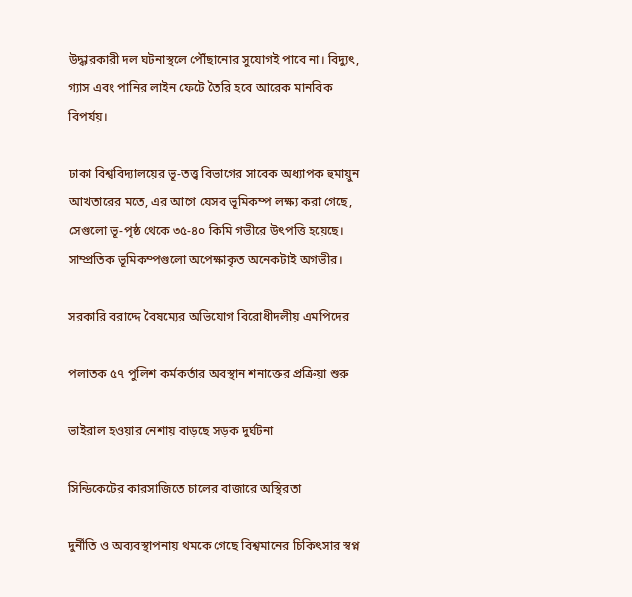উদ্ধারকারী দল ঘটনাস্থলে পৌঁছানোর সুযোগই পাবে না। বিদ্যুৎ, গ্যাস এবং পানির লাইন ফেটে তৈরি হবে আরেক মানবিক বিপর্যয়।

ঢাকা বিশ্ববিদ্যালয়ের ভূ-তত্ত্ব বিভাগের সাবেক অধ্যাপক হুমায়ুন আখতারের মতে, এর আগে যেসব ভূমিকম্প লক্ষ্য করা গেছে, সেগুলো ভূ-পৃষ্ঠ থেকে ৩৫-৪০ কিমি গভীরে উৎপত্তি হয়েছে। সাম্প্রতিক ভূমিকম্পগুলো অপেক্ষাকৃত অনেকটাই অগভীর।

সরকারি বরাদ্দে বৈষম্যের অভিযোগ বিরোধীদলীয় এমপিদের

পলাতক ৫৭ পুলিশ কর্মকর্তার অবস্থান শনাক্তের প্রক্রিয়া শুরু

ভাইরাল হওয়ার নেশায় বাড়ছে সড়ক দুর্ঘটনা

সিন্ডিকেটের কারসাজিতে চালের বাজারে অস্থিরতা

দুর্নীতি ও অব্যবস্থাপনায় থমকে গেছে বিশ্বমানের চিকিৎসার স্বপ্ন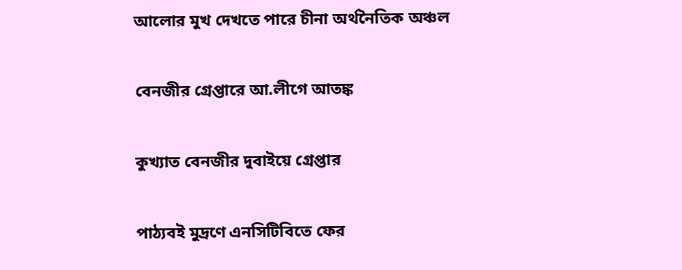আলোর মুখ দেখতে পারে চীনা অর্থনৈতিক অঞ্চল

বেনজীর গ্রেপ্তারে আ.লীগে আতঙ্ক

কুখ্যাত বেনজীর দুবাইয়ে গ্রেপ্তার

পাঠ্যবই মুদ্রণে এনসিটিবিতে ফের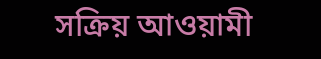সক্রিয় আওয়ামী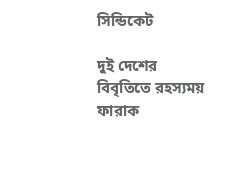সিন্ডিকেট

দুই দেশের বিবৃতিতে রহস্যময় ফারাক